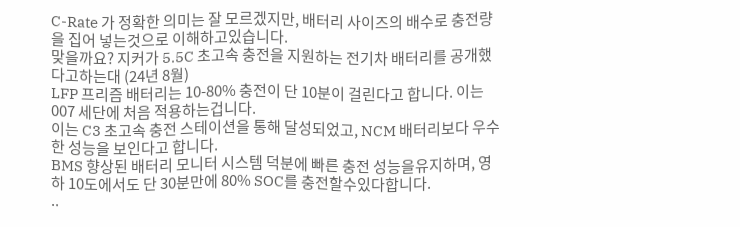C-Rate 가 정확한 의미는 잘 모르겠지만, 배터리 사이즈의 배수로 충전량을 집어 넣는것으로 이해하고있습니다.
맞을까요? 지커가 5.5C 초고속 충전을 지원하는 전기차 배터리를 공개했다고하는대 (24년 8월)
LFP 프리즘 배터리는 10-80% 충전이 단 10분이 걸린다고 합니다. 이는 007 세단에 처음 적용하는겁니다.
이는 C3 초고속 충전 스테이션을 통해 달성되었고, NCM 배터리보다 우수한 성능을 보인다고 합니다.
BMS 향상된 배터리 모니터 시스템 덕분에 빠른 충전 성능을유지하며, 영하 10도에서도 단 30분만에 80% SOC를 충전할수있다합니다.
..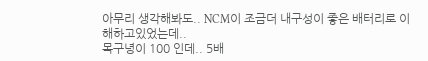아무리 생각해봐도.. NCM이 조금더 내구성이 좋은 배터리로 이해하고있었는데..
목구녕이 100 인데.. 5배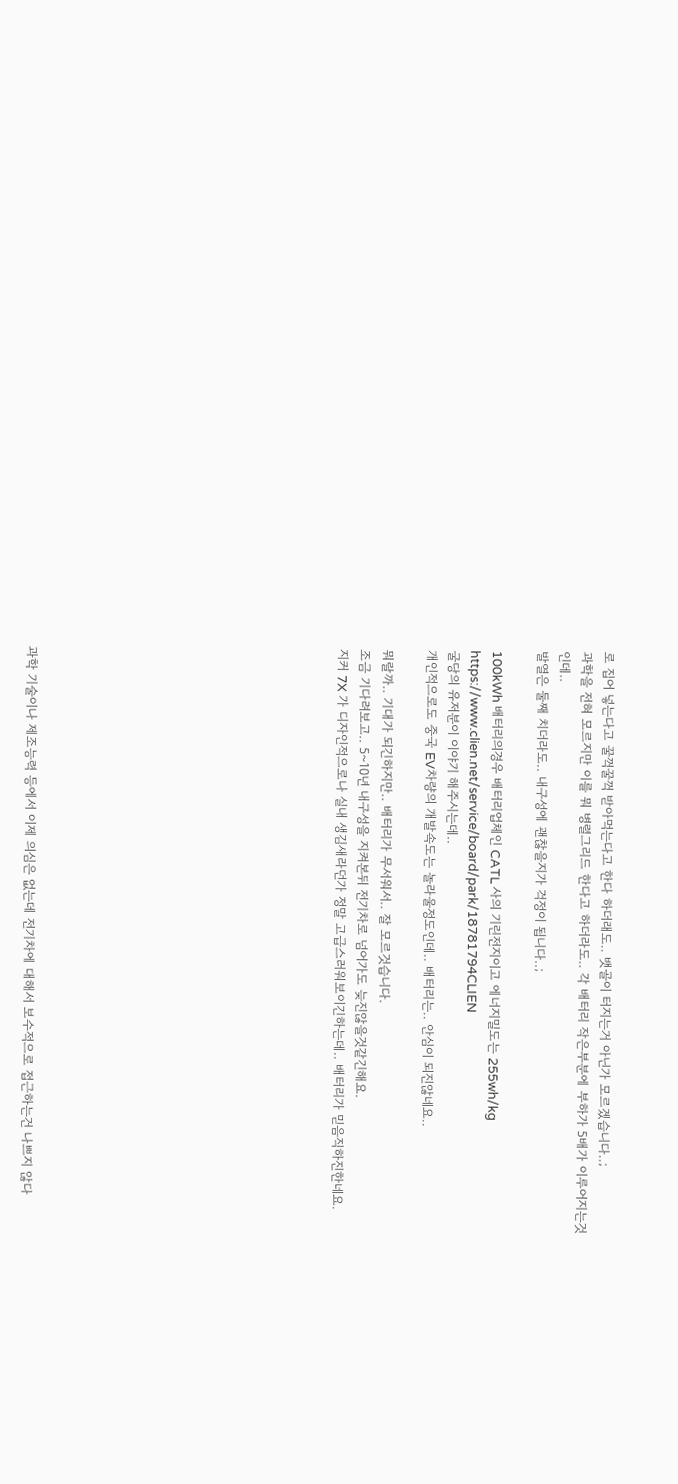로 집어 넣는다고 꿀꺽꿀꺽 받아먹는다고 한다 하더래도.. 뱃골이 터지는거 아닌가 모르겠습니다..;
과학을 전혀 모르지만 이를 뭐 병렬그리드 한다고 하더라도.. 각 배터리 작은부분에 부하가 5배가 이루어지는것인데..
발열은 둘째 치더라도.. 내구성에 괜찮을지가 걱정이 됩니다..;

100kWh 배터리의경우 배터리업체인 CATL 사의 기린전지이고 에너지밀도는 255wh/kg
https://www.clien.net/service/board/park/18781794CLIEN
굴당의 유저분이 이야기 해주시는데..
개인적으로도 중국 EV차량의 개발속도는 놀라울정도인데.. 배터리는.. 안심이 되진않네요..

뭐랄까.. 기대가 되긴하지만.. 배터리가 무서워서.. 잘 모르것습니다.
조금 기다려보고.. 5~10년 내구성을 지켜본뒤 전기차로 넘어가도 늦진않을것같긴해요.
지커 7X 가 디자인적으로나 실내 생김새라던가 정말 고급스러워보이긴하는데.. 배터리가 믿음직하진한네요.













과학 기술이나 제조능력 등에서 이제 의심은 없는데 전기차에 대해서 보수적으로 접근하는건 나쁘지 않다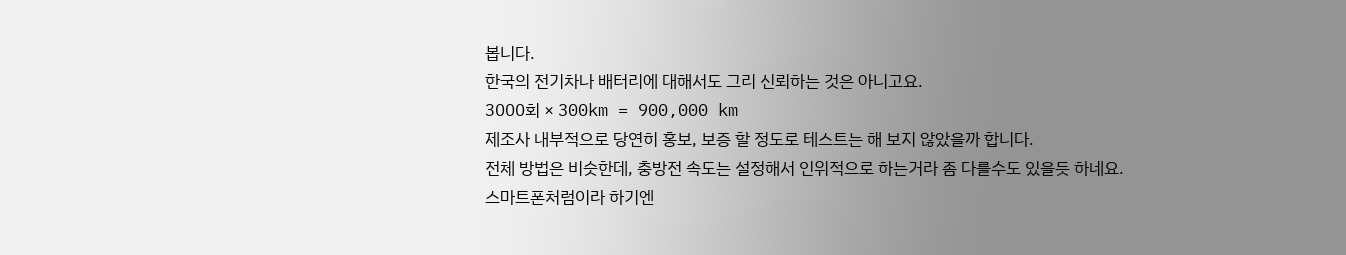봅니다.
한국의 전기차나 배터리에 대해서도 그리 신뢰하는 것은 아니고요.
3000회 × 300km = 900,000 km
제조사 내부적으로 당연히 홍보, 보증 할 정도로 테스트는 해 보지 않았을까 합니다.
전체 방법은 비슷한데, 충방전 속도는 설정해서 인위적으로 하는거라 좀 다를수도 있을듯 하네요.
스마트폰처럼이라 하기엔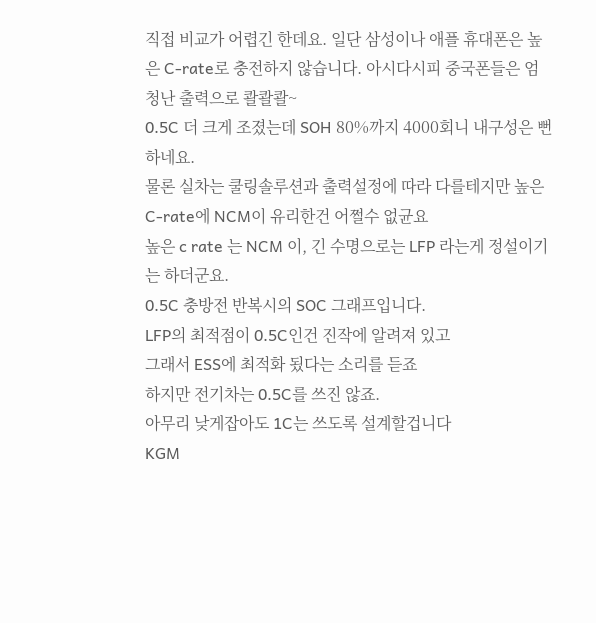직접 비교가 어렵긴 한데요. 일단 삼성이나 애플 휴대폰은 높은 C-rate로 충전하지 않습니다. 아시다시피 중국폰들은 엄청난 출력으로 콸콸콸~
0.5C 더 크게 조졌는데 SOH 80%까지 4000회니 내구성은 뻔하네요.
물론 실차는 쿨링솔루션과 출력설정에 따라 다를테지만 높은 C-rate에 NCM이 유리한건 어쩔수 없균요
높은 c rate 는 NCM 이, 긴 수명으로는 LFP 라는게 정설이기는 하더군요.
0.5C 충방전 반복시의 SOC 그래프입니다.
LFP의 최적점이 0.5C인건 진작에 알려져 있고
그래서 ESS에 최적화 됬다는 소리를 듣죠
하지만 전기차는 0.5C를 쓰진 않죠.
아무리 낮게잡아도 1C는 쓰도록 설계할겁니다
KGM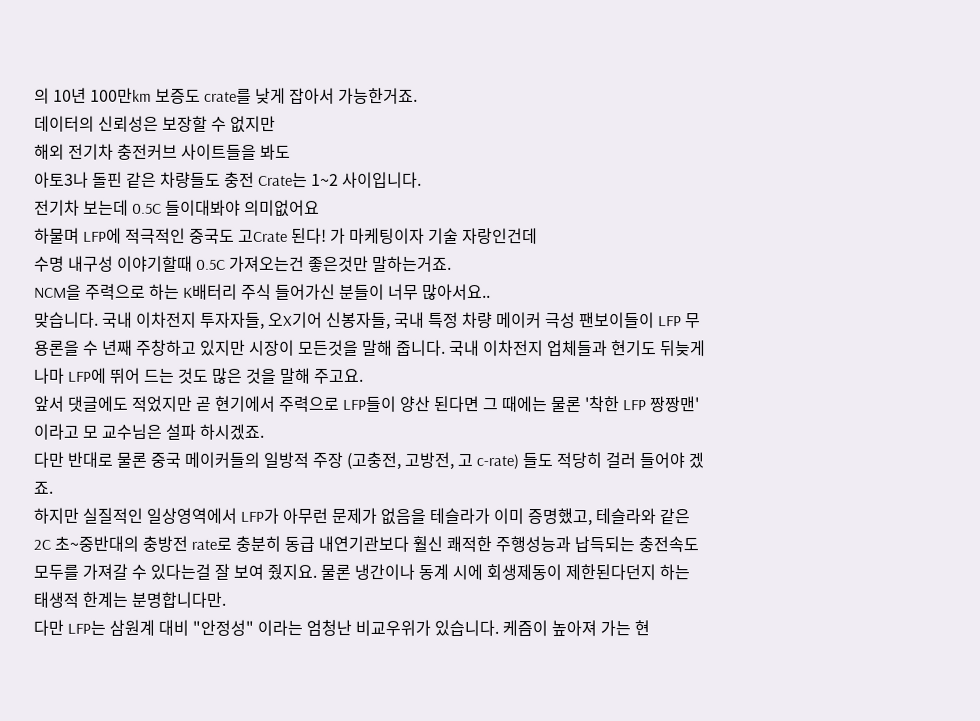의 10년 100만km 보증도 crate를 낮게 잡아서 가능한거죠.
데이터의 신뢰성은 보장할 수 없지만
해외 전기차 충전커브 사이트들을 봐도
아토3나 돌핀 같은 차량들도 충전 Crate는 1~2 사이입니다.
전기차 보는데 0.5C 들이대봐야 의미없어요
하물며 LFP에 적극적인 중국도 고Crate 된다! 가 마케팅이자 기술 자랑인건데
수명 내구성 이야기할때 0.5C 가져오는건 좋은것만 말하는거죠.
NCM을 주력으로 하는 K배터리 주식 들어가신 분들이 너무 많아서요..
맞습니다. 국내 이차전지 투자자들, 오X기어 신봉자들, 국내 특정 차량 메이커 극성 팬보이들이 LFP 무용론을 수 년째 주창하고 있지만 시장이 모든것을 말해 줍니다. 국내 이차전지 업체들과 현기도 뒤늦게나마 LFP에 뛰어 드는 것도 많은 것을 말해 주고요.
앞서 댓글에도 적었지만 곧 현기에서 주력으로 LFP들이 양산 된다면 그 때에는 물론 '착한 LFP 짱짱맨' 이라고 모 교수님은 설파 하시겠죠.
다만 반대로 물론 중국 메이커들의 일방적 주장 (고충전, 고방전, 고 c-rate) 들도 적당히 걸러 들어야 겠죠.
하지만 실질적인 일상영역에서 LFP가 아무런 문제가 없음을 테슬라가 이미 증명했고, 테슬라와 같은 2C 초~중반대의 충방전 rate로 충분히 동급 내연기관보다 훨신 쾌적한 주행성능과 납득되는 충전속도 모두를 가져갈 수 있다는걸 잘 보여 줬지요. 물론 냉간이나 동계 시에 회생제동이 제한된다던지 하는 태생적 한계는 분명합니다만.
다만 LFP는 삼원계 대비 "안정성" 이라는 엄청난 비교우위가 있습니다. 케즘이 높아져 가는 현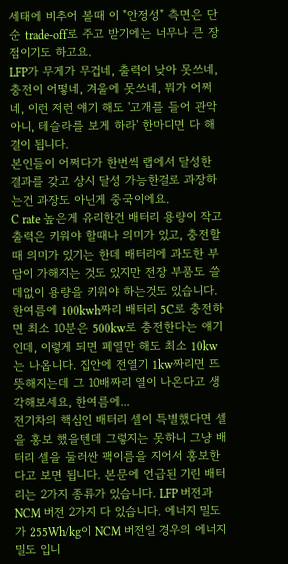세태에 비추어 볼때 이 "안정성" 측면은 단순 trade-off로 주고 받기에는 너무나 큰 장점이기도 하고요.
LFP가 무게가 무겁네, 출력이 낮아 못쓰네, 충전이 어떻네, 겨울에 못쓰네, 뭐가 어쩌네, 이런 저런 얘기 해도 '고개를 들어 관악 아니, 테슬라를 보게 하라' 한마디면 다 해결이 됩니다.
본인들이 어쩌다가 한번씩 랩에서 달성한 결과를 갖고 상시 달성 가능한걸로 과장하는건 과장도 아닌게 중국이에요.
C rate 높은게 유리한건 배터리 용량이 작고 출력은 키워야 할때나 의미가 있고, 충전할때 의미가 있기는 한데 배터리에 과도한 부담이 가해지는 것도 있지만 전장 부품도 쓸데없이 용량을 키워야 하는것도 있습니다.
한여름에 100kwh짜리 배터리 5C로 충전하면 최소 10분은 500kw로 충전한다는 얘기인데, 이렇게 되면 폐열만 해도 최소 10kw는 나옵니다. 집안에 전열기 1kw짜리면 뜨뜻해지는데 그 10배짜리 열이 나온다고 생각해보세요, 한여름에...
전기차의 핵심인 배터리 셀이 특별했다면 셀을 홍보 했을텐데 그렇지는 못하니 그냥 배터리 셀을 둘러싼 팩이름을 지어서 홍보한다고 보면 됩니다. 본문에 언급된 기린 배터리는 2가지 종류가 있습니다. LFP 버전과 NCM 버전 2가지 다 있습니다. 에너지 밀도가 255Wh/kg이 NCM 버전일 경우의 에너지 밀도 입니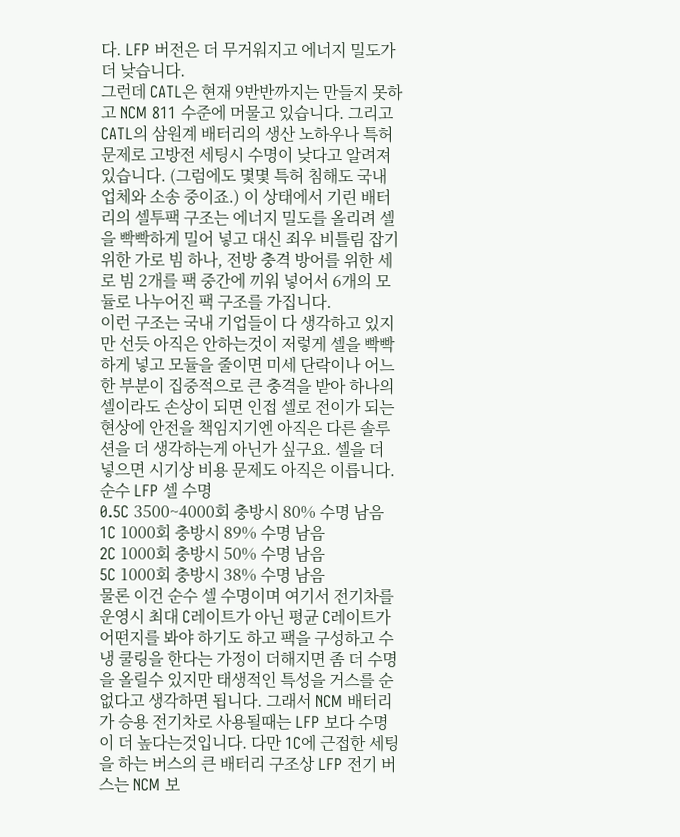다. LFP 버전은 더 무거워지고 에너지 밀도가 더 낮습니다.
그런데 CATL은 현재 9반반까지는 만들지 못하고 NCM 811 수준에 머물고 있습니다. 그리고 CATL의 삼원계 배터리의 생산 노하우나 특허 문제로 고방전 세팅시 수명이 낮다고 알려져 있습니다. (그럼에도 몇몇 특허 침해도 국내 업체와 소송 중이죠.) 이 상태에서 기린 배터리의 셀투팩 구조는 에너지 밀도를 올리려 셀을 빡빡하게 밀어 넣고 대신 죄우 비틀림 잡기 위한 가로 빔 하나, 전방 충격 방어를 위한 세로 빔 2개를 팩 중간에 끼워 넣어서 6개의 모듈로 나누어진 팩 구조를 가집니다.
이런 구조는 국내 기업들이 다 생각하고 있지만 선듯 아직은 안하는것이 저렇게 셀을 빡빡하게 넣고 모듈을 줄이면 미세 단락이나 어느 한 부분이 집중적으로 큰 충격을 받아 하나의 셀이라도 손상이 되면 인접 셀로 전이가 되는 현상에 안전을 책임지기엔 아직은 다른 솔루션을 더 생각하는게 아닌가 싶구요. 셀을 더 넣으면 시기상 비용 문제도 아직은 이릅니다.
순수 LFP 셀 수명
0.5C 3500~4000회 충방시 80% 수명 남음
1C 1000회 충방시 89% 수명 남음
2C 1000회 충방시 50% 수명 남음
5C 1000회 충방시 38% 수명 남음
물론 이건 순수 셀 수명이며 여기서 전기차를 운영시 최대 C레이트가 아닌 평균 C레이트가 어떤지를 봐야 하기도 하고 팩을 구성하고 수냉 쿨링을 한다는 가정이 더해지면 좀 더 수명을 올릴수 있지만 태생적인 특성을 거스를 순 없다고 생각하면 됩니다. 그래서 NCM 배터리가 승용 전기차로 사용될때는 LFP 보다 수명이 더 높다는것입니다. 다만 1C에 근접한 세팅을 하는 버스의 큰 배터리 구조상 LFP 전기 버스는 NCM 보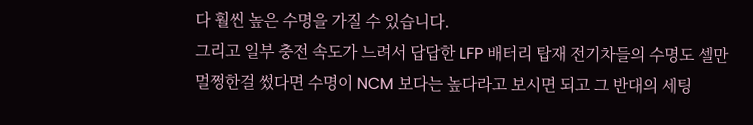다 훨씬 높은 수명을 가질 수 있습니다.
그리고 일부 충전 속도가 느려서 답답한 LFP 배터리 탑재 전기차들의 수명도 셀만 멀쩡한걸 썼다면 수명이 NCM 보다는 높다라고 보시면 되고 그 반대의 세팅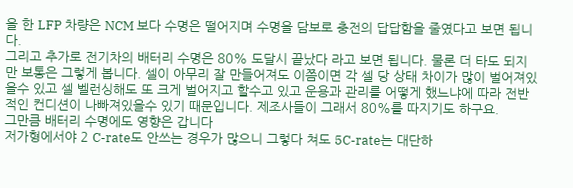을 한 LFP 차량은 NCM 보다 수명은 떨어지며 수명을 담보로 충전의 답답함을 줄였다고 보면 됩니다.
그리고 추가로 전기차의 배터리 수명은 80% 도달시 끝났다 라고 보면 됩니다. 물론 더 타도 되지만 보통은 그렇게 봅니다. 셀이 아무리 잘 만들어져도 이쯤이면 각 셀 당 상태 차이가 많이 벌어져있을수 있고 셀 벨런싱해도 또 크게 벌어지고 할수고 있고 운용과 관리를 어떻게 했느냐에 따라 전반적인 컨디션이 나빠져있을수 있기 때문입니다. 제조사들이 그래서 80%를 따지기도 하구요.
그만큼 배터리 수명에도 영향은 갑니다
저가형에서야 2 C-rate도 안쓰는 경우가 많으니 그렇다 쳐도 5C-rate는 대단하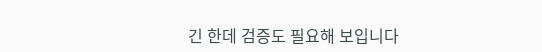긴 한데 검증도 필요해 보입니다